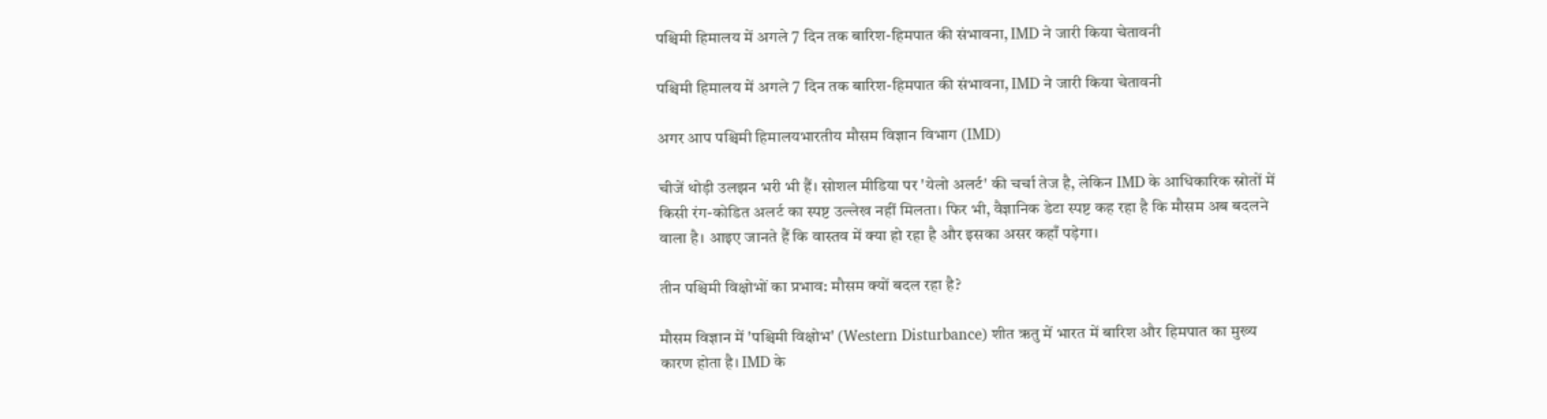पश्चिमी हिमालय में अगले 7 दिन तक बारिश-हिमपात की संभावना, IMD ने जारी किया चेतावनी

पश्चिमी हिमालय में अगले 7 दिन तक बारिश-हिमपात की संभावना, IMD ने जारी किया चेतावनी

अगर आप पश्चिमी हिमालयभारतीय मौसम विज्ञान विभाग (IMD)

चीजें थोड़ी उलझन भरी भी हैं। सोशल मीडिया पर 'येलो अलर्ट' की चर्चा तेज है, लेकिन IMD के आधिकारिक स्रोतों में किसी रंग-कोडित अलर्ट का स्पष्ट उल्लेख नहीं मिलता। फिर भी, वैज्ञानिक डेटा स्पष्ट कह रहा है कि मौसम अब बदलने वाला है। आइए जानते हैं कि वास्तव में क्या हो रहा है और इसका असर कहाँ पड़ेगा।

तीन पश्चिमी विक्षोभों का प्रभाव: मौसम क्यों बदल रहा है?

मौसम विज्ञान में 'पश्चिमी विक्षोभ' (Western Disturbance) शीत ऋतु में भारत में बारिश और हिमपात का मुख्य कारण होता है। IMD के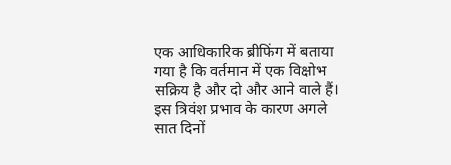एक आधिकारिक ब्रीफिंग में बताया गया है कि वर्तमान में एक विक्षोभ सक्रिय है और दो और आने वाले हैं। इस त्रिवंश प्रभाव के कारण अगले सात दिनों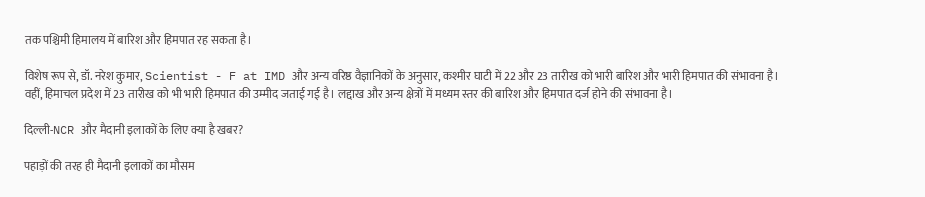तक पश्चिमी हिमालय में बारिश और हिमपात रह सकता है।

विशेष रूप से, डॉ. नरेश कुमार, Scientist - F at IMD और अन्य वरिष्ठ वैज्ञानिकों के अनुसार, कश्मीर घाटी में 22 और 23 तारीख को भारी बारिश और भारी हिमपात की संभावना है। वहीं, हिमाचल प्रदेश में 23 तारीख को भी भारी हिमपात की उम्मीद जताई गई है। लद्दाख और अन्य क्षेत्रों में मध्यम स्तर की बारिश और हिमपात दर्ज होने की संभावना है।

दिल्ली-NCR और मैदानी इलाकों के लिए क्या है खबर?

पहाड़ों की तरह ही मैदानी इलाकों का मौसम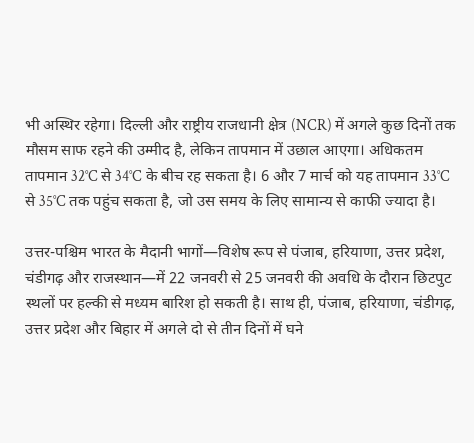भी अस्थिर रहेगा। दिल्ली और राष्ट्रीय राजधानी क्षेत्र (NCR) में अगले कुछ दिनों तक मौसम साफ रहने की उम्मीद है, लेकिन तापमान में उछाल आएगा। अधिकतम तापमान 32°C से 34°C के बीच रह सकता है। 6 और 7 मार्च को यह तापमान 33°C से 35°C तक पहुंच सकता है, जो उस समय के लिए सामान्य से काफी ज्यादा है।

उत्तर-पश्चिम भारत के मैदानी भागों—विशेष रूप से पंजाब, हरियाणा, उत्तर प्रदेश, चंडीगढ़ और राजस्थान—में 22 जनवरी से 25 जनवरी की अवधि के दौरान छिटपुट स्थलों पर हल्की से मध्यम बारिश हो सकती है। साथ ही, पंजाब, हरियाणा, चंडीगढ़, उत्तर प्रदेश और बिहार में अगले दो से तीन दिनों में घने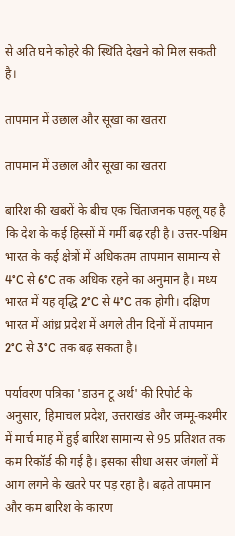से अति घने कोहरे की स्थिति देखने को मिल सकती है।

तापमान में उछाल और सूखा का खतरा

तापमान में उछाल और सूखा का खतरा

बारिश की खबरों के बीच एक चिंताजनक पहलू यह है कि देश के कई हिस्सों में गर्मी बढ़ रही है। उत्तर-पश्चिम भारत के कई क्षेत्रों में अधिकतम तापमान सामान्य से 4°C से 6°C तक अधिक रहने का अनुमान है। मध्य भारत में यह वृद्धि 2°C से 4°C तक होगी। दक्षिण भारत में आंध्र प्रदेश में अगले तीन दिनों में तापमान 2°C से 3°C तक बढ़ सकता है।

पर्यावरण पत्रिका 'डाउन टू अर्थ' की रिपोर्ट के अनुसार, हिमाचल प्रदेश, उत्तराखंड और जम्मू-कश्मीर में मार्च माह में हुई बारिश सामान्य से 95 प्रतिशत तक कम रिकॉर्ड की गई है। इसका सीधा असर जंगलों में आग लगने के खतरे पर पड़ रहा है। बढ़ते तापमान और कम बारिश के कारण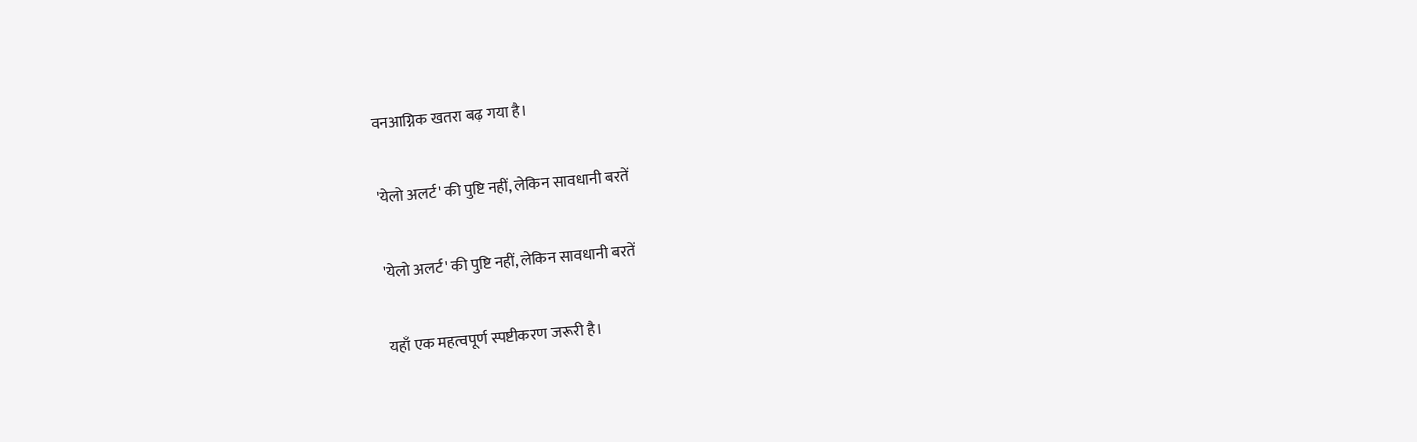वनआग्निक खतरा बढ़ गया है।

'येलो अलर्ट' की पुष्टि नहीं, लेकिन सावधानी बरतें

'येलो अलर्ट' की पुष्टि नहीं, लेकिन सावधानी बरतें

यहाँ एक महत्वपूर्ण स्पष्टीकरण जरूरी है।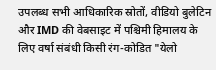उपलब्ध सभी आधिकारिक स्रोतों, वीडियो बुलेटिन और IMD की वेबसाइट में पश्चिमी हिमालय के लिए वर्षा संबंधी किसी रंग-कोडित "येलो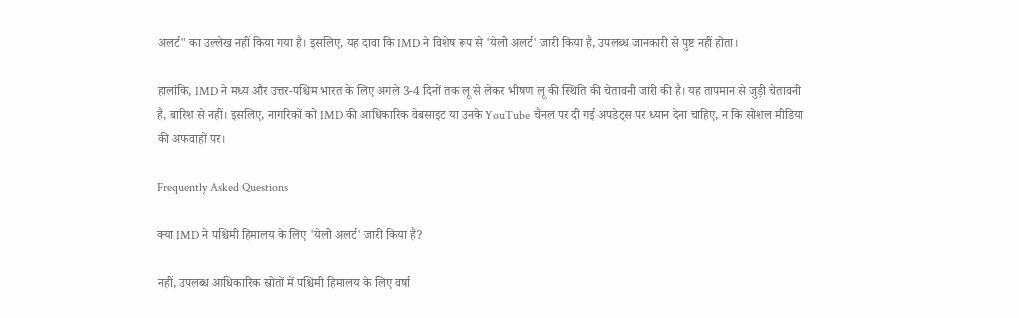अलर्ट" का उल्लेख नहीं किया गया है। इसलिए, यह दावा कि IMD ने विशेष रूप से 'येलो अलर्ट' जारी किया है, उपलब्ध जानकारी से पुष्ट नहीं होता।

हालांकि, IMD ने मध्य और उत्तर-पश्चिम भारत के लिए अगले 3-4 दिनों तक लू से लेकर भीषण लू की स्थिति की चेतावनी जारी की है। यह तापमान से जुड़ी चेतावनी है, बारिश से नहीं। इसलिए, नागरिकों को IMD की आधिकारिक वेबसाइट या उनके YouTube चैनल पर दी गई अपडेट्स पर ध्यान देना चाहिए, न कि सोशल मीडिया की अफवाहों पर।

Frequently Asked Questions

क्या IMD ने पश्चिमी हिमालय के लिए 'येलो अलर्ट' जारी किया है?

नहीं, उपलब्ध आधिकारिक स्रोतों में पश्चिमी हिमालय के लिए वर्षा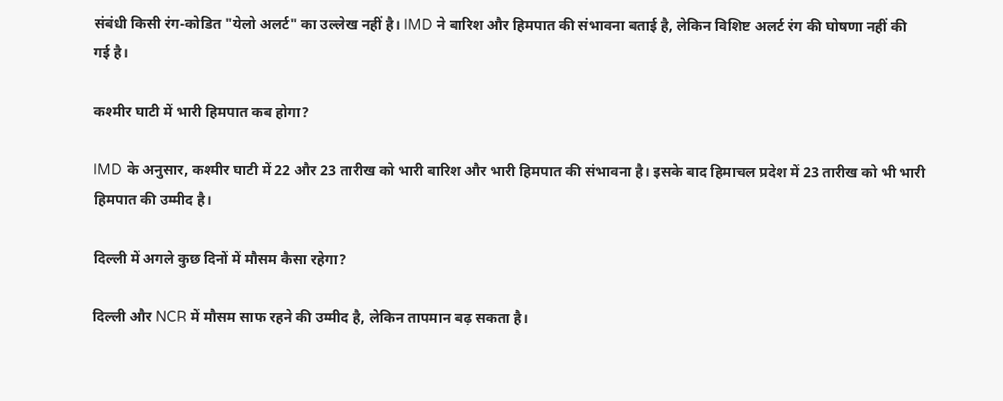संबंधी किसी रंग-कोडित "येलो अलर्ट" का उल्लेख नहीं है। IMD ने बारिश और हिमपात की संभावना बताई है, लेकिन विशिष्ट अलर्ट रंग की घोषणा नहीं की गई है।

कश्मीर घाटी में भारी हिमपात कब होगा?

IMD के अनुसार, कश्मीर घाटी में 22 और 23 तारीख को भारी बारिश और भारी हिमपात की संभावना है। इसके बाद हिमाचल प्रदेश में 23 तारीख को भी भारी हिमपात की उम्मीद है।

दिल्ली में अगले कुछ दिनों में मौसम कैसा रहेगा?

दिल्ली और NCR में मौसम साफ रहने की उम्मीद है, लेकिन तापमान बढ़ सकता है।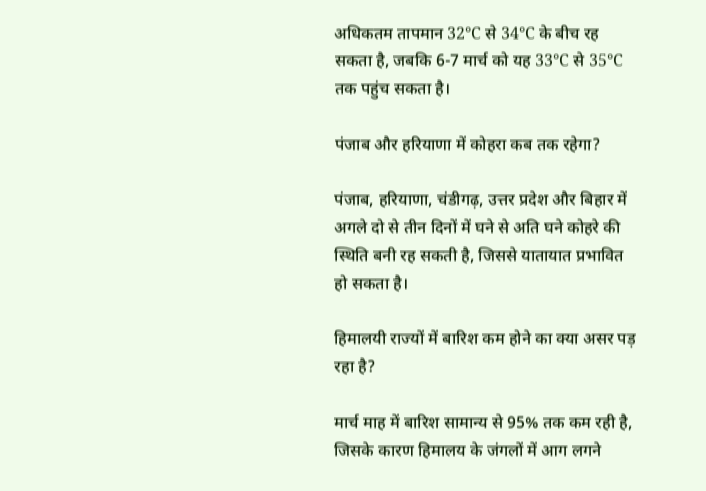अधिकतम तापमान 32°C से 34°C के बीच रह सकता है, जबकि 6-7 मार्च को यह 33°C से 35°C तक पहुंच सकता है।

पंजाब और हरियाणा में कोहरा कब तक रहेगा?

पंजाब, हरियाणा, चंडीगढ़, उत्तर प्रदेश और बिहार में अगले दो से तीन दिनों में घने से अति घने कोहरे की स्थिति बनी रह सकती है, जिससे यातायात प्रभावित हो सकता है।

हिमालयी राज्यों में बारिश कम होने का क्या असर पड़ रहा है?

मार्च माह में बारिश सामान्य से 95% तक कम रही है, जिसके कारण हिमालय के जंगलों में आग लगने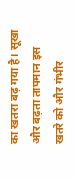का खतरा बढ़ गया है। सूखा और बढ़ता तापमान इस खतरे को और गंभीर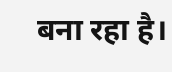बना रहा है।